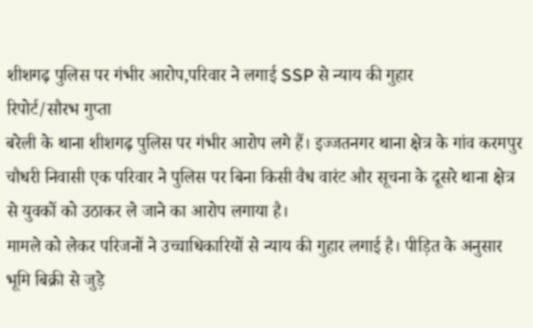शीशगढ़ पुलिस पर गंभीर आरोप,परिवार ने लगाई SSP से न्याय की गुहार
रिपोर्ट/सौरभ गुप्ता
बरेली के थाना शीशगढ़ पुलिस पर गंभीर आरोप लगे हैं। इज्जतनगर थाना क्षेत्र के गांव करमपुर चौधरी निवासी एक परिवार ने पुलिस पर बिना किसी वैध वारंट और सूचना के दूसरे थाना क्षेत्र से युवकों को उठाकर ले जाने का आरोप लगाया है।
मामले को लेकर परिजनों ने उच्चाधिकारियों से न्याय की गुहार लगाई है। पीड़ित के अनुसार भूमि बिक्री से जुड़े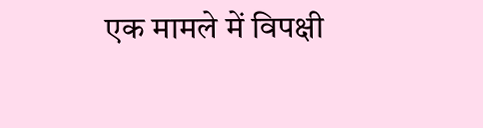एक मामले में विपक्षी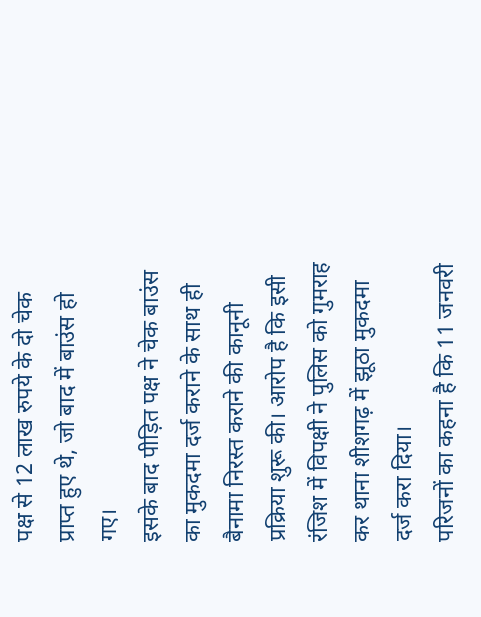पक्ष से 12 लाख रुपये के दो चेक प्राप्त हुए थे, जो बाद में बाउंस हो गए।
इसके बाद पीड़ित पक्ष ने चेक बाउंस का मुकदमा दर्ज कराने के साथ ही बैनामा निरस्त कराने की कानूनी प्रक्रिया शुरू की। आरोप है कि इसी रंजिश में विपक्षी ने पुलिस को गुमराह कर थाना शीशगढ़ में झूठा मुकदमा दर्ज करा दिया।
परिजनों का कहना है कि 11 जनवरी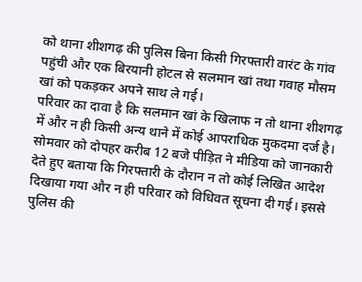को थाना शीशगढ़ की पुलिस बिना किसी गिरफ्तारी वारंट के गांव पहुंची और एक बिरयानी होटल से सलमान खां तथा गवाह मौसम खां को पकड़कर अपने साथ ले गई।
परिवार का दावा है कि सलमान खां के खिलाफ न तो थाना शीशगढ़ में और न ही किसी अन्य थाने में कोई आपराधिक मुकदमा दर्ज है।
सोमवार को दोपहर करीब 12 बजे पीड़ित ने मीडिया को जानकारी देते हुए बताया कि गिरफ्तारी के दौरान न तो कोई लिखित आदेश दिखाया गया और न ही परिवार को विधिवत सूचना दी गई। इससे पुलिस की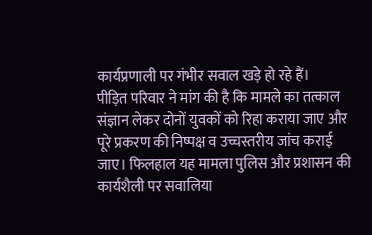कार्यप्रणाली पर गंभीर सवाल खड़े हो रहे हैं।
पीड़ित परिवार ने मांग की है कि मामले का तत्काल संज्ञान लेकर दोनों युवकों को रिहा कराया जाए और पूरे प्रकरण की निष्पक्ष व उच्चस्तरीय जांच कराई जाए। फिलहाल यह मामला पुलिस और प्रशासन की कार्यशैली पर सवालिया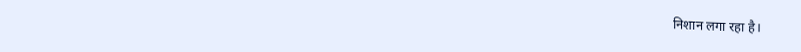निशान लगा रहा है।